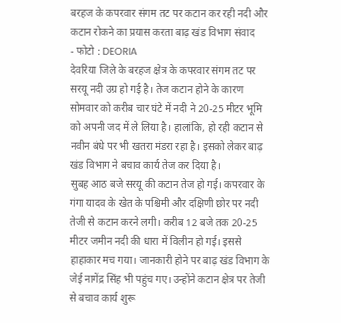बरहज के कपरवार संगम तट पर कटान कर रही नदी और कटान रोकने का प्रयास करता बाढ़ खंड विभाग संवाद
- फोटो : DEORIA
देवरिया जिले के बरहज क्षेत्र के कपरवार संगम तट पर सरयू नदी उग्र हो गई है। तेज कटान होने के कारण सोमवार को करीब चार घंटे में नदी ने 20-25 मीटर भूमि को अपनी जद में ले लिया है। हालांकि, हो रही कटान से नवीन बंधे पर भी खतरा मंडरा रहा है। इसको लेकर बाढ़ खंड विभाग ने बचाव कार्य तेज कर दिया है।
सुबह आठ बजे सरयू की कटान तेज हो गई। कपरवार के गंगा यादव के खेत के पश्चिमी और दक्षिणी छोर पर नदी तेजी से कटान करने लगी। करीब 12 बजे तक 20-25 मीटर जमीन नदी की धारा में विलीन हो गई। इससे हाहाकार मच गया। जानकारी होने पर बाढ़ खंड विभाग के जेई नागेंद्र सिंह भी पहुंच गए। उन्होंने कटान क्षेत्र पर तेजी से बचाव कार्य शुरू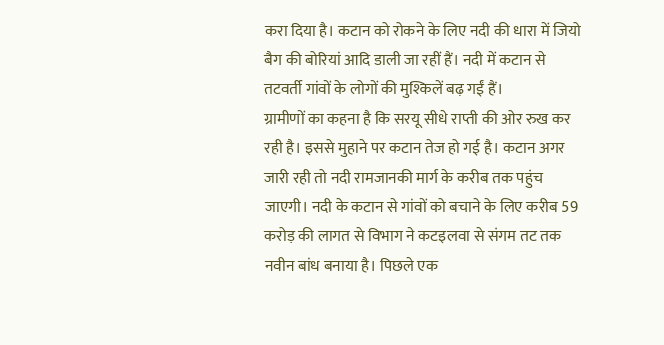करा दिया है। कटान को रोकने के लिए नदी की धारा में जियो बैग की बोरियां आदि डाली जा रहीं हैं। नदी में कटान से तटवर्ती गांवों के लोगों की मुश्किलें बढ़ गईं हैं।
ग्रामीणों का कहना है कि सरयू सीधे राप्ती की ओर रुख कर रही है। इससे मुहाने पर कटान तेज हो गई है। कटान अगर जारी रही तो नदी रामजानकी मार्ग के करीब तक पहुंच जाएगी। नदी के कटान से गांवों को बचाने के लिए करीब 59 करोड़ की लागत से विभाग ने कटइलवा से संगम तट तक नवीन बांध बनाया है। पिछले एक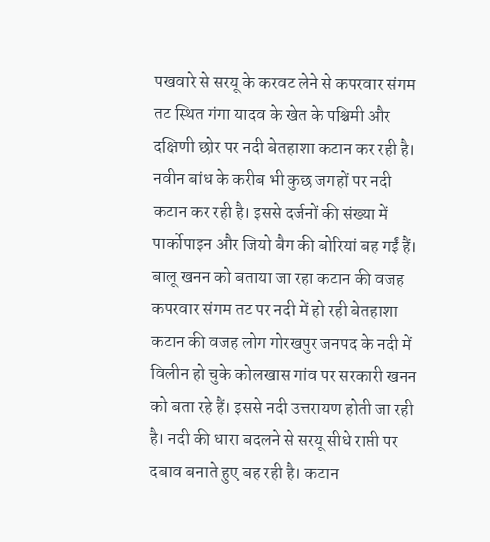पखवारे से सरयू के करवट लेने से कपरवार संगम तट स्थित गंगा यादव के खेत के पश्चिमी और दक्षिणी छोर पर नदी बेतहाशा कटान कर रही है। नवीन बांध के करीब भी कुछ जगहों पर नदी कटान कर रही है। इससे दर्जनों की संख्या में पार्कोपाइन और जियो बैग की बोरियां बह गईं हैं।
बालू खनन को बताया जा रहा कटान की वजह
कपरवार संगम तट पर नदी में हो रही बेतहाशा कटान की वजह लोग गोरखपुर जनपद के नदी में विलीन हो चुके कोलखास गांव पर सरकारी खनन को बता रहे हैं। इससे नदी उत्तरायण होती जा रही है। नदी की धारा बदलने से सरयू सीधे राप्ती पर दबाव बनाते हुए बह रही है। कटान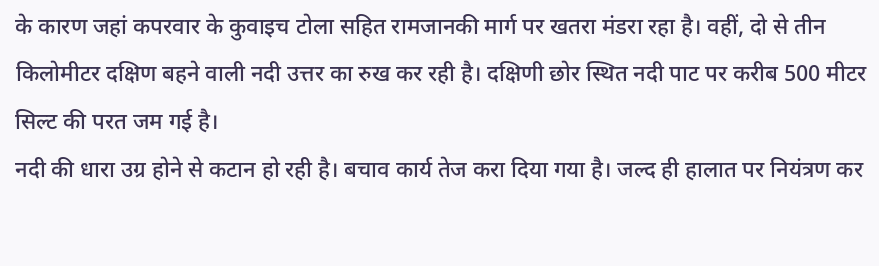के कारण जहां कपरवार के कुवाइच टोला सहित रामजानकी मार्ग पर खतरा मंडरा रहा है। वहीं, दो से तीन किलोमीटर दक्षिण बहने वाली नदी उत्तर का रुख कर रही है। दक्षिणी छोर स्थित नदी पाट पर करीब 500 मीटर सिल्ट की परत जम गई है।
नदी की धारा उग्र होने से कटान हो रही है। बचाव कार्य तेज करा दिया गया है। जल्द ही हालात पर नियंत्रण कर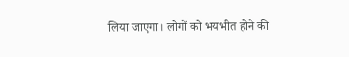लिया जाएगा। लोगों को भयभीत होने की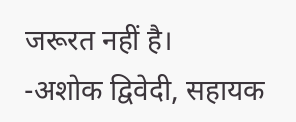जरूरत नहीं है।
-अशोक द्विवेदी, सहायक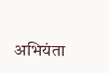अभियंता